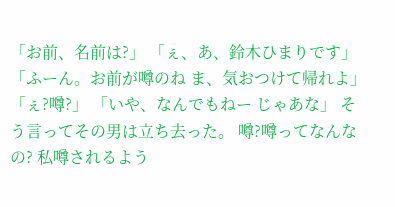「お前、名前は?」 「ぇ、あ、鈴木ひまりです」 「ふーん。お前が噂のね ま、気おつけて帰れよ」 「ぇ?噂?」 「いや、なんでもねー じゃあな」 そう言ってその男は立ち去った。 噂?噂ってなんなの? 私噂されるよう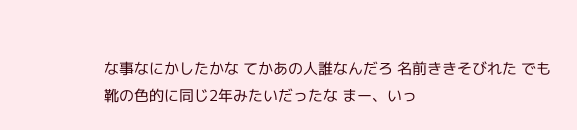な事なにかしたかな てかあの人誰なんだろ 名前ききそびれた でも靴の色的に同じ2年みたいだったな まー、いっ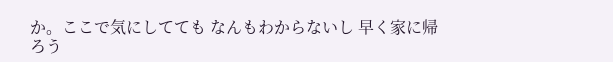か。ここで気にしてても なんもわからないし 早く家に帰ろう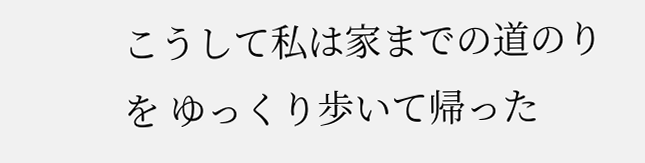こうして私は家までの道のりを ゆっくり歩いて帰った